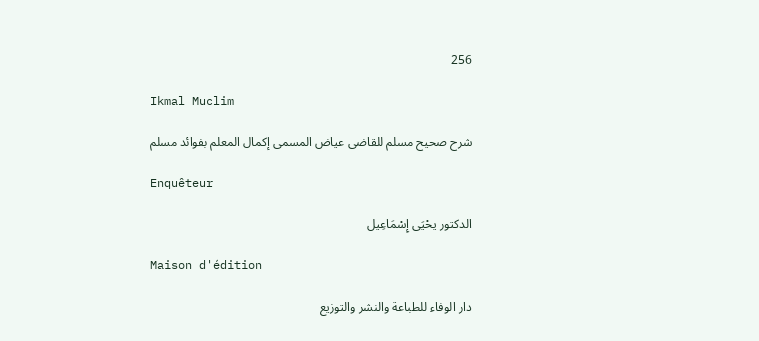256

Ikmal Muclim

شرح صحيح مسلم للقاضى عياض المسمى إكمال المعلم بفوائد مسلم

Enquêteur

الدكتور يحْيَى إِسْمَاعِيل

Maison d'édition

دار الوفاء للطباعة والنشر والتوزيع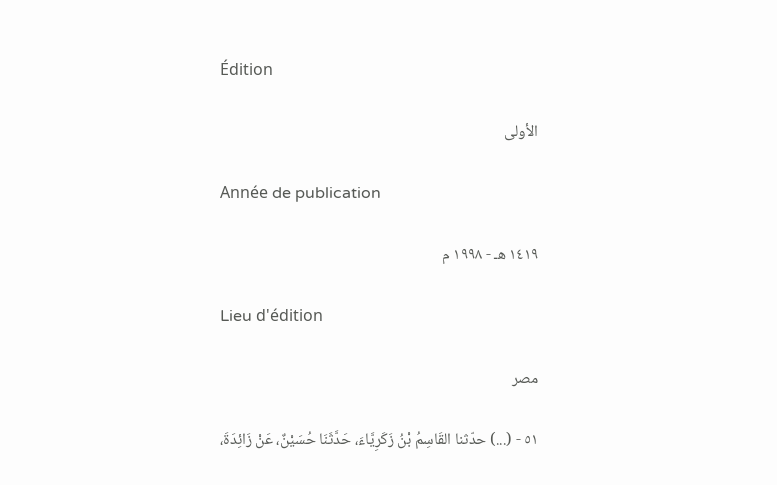Édition

الأولى

Année de publication

١٤١٩ هـ - ١٩٩٨ م

Lieu d'édition

مصر

٥١ - (...) حدّثنا القَاسِمُ بْنُ زَكَرِيَّاءَ، حَدَّثَنَا حُسَيْنٌ، عَنْ زَائِدَةَ،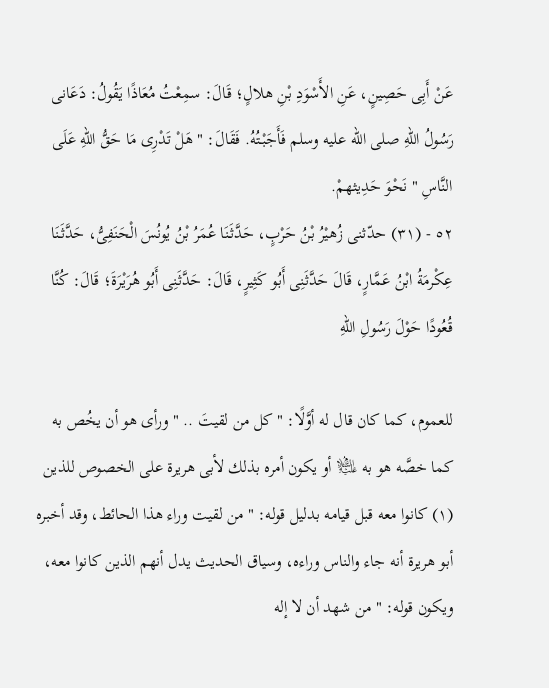عَنْ أَبِى حَصِينٍ، عَنِ الأَسْوَدِ بْنِ هلالٍ؛ قَالَ: سمِعْتُ مُعَاذًا يَقُولُ: دَعَانى رَسُولُ اللهِ صلى الله عليه وسلم فَأَجَبْتُهُ. فَقَالَ: " هَلْ تَدْرِى مَا حَقُّ اللهِ عَلَى النَّاسِ " نَحْوَ حَدِيثهمْ.
٥٢ - (٣١) حدّثنى زُهيْرُ بْنُ حَرْبٍ، حَدَّثَنَا عُمَرُ بْنُ يُونُسَ الْحَنَفِىُّ، حَدَّثَنَا عِكْرمَةُ ابْنُ عَمَّارٍ، قَالَ حَدَّثَنِى أَبُو كَثِيرٍ، قَالَ: حَدَّثَنِى أَبُو هُرَيْرَةَ؛ قَالَ: كُنَّا قُعُودًا حَوْلَ رَسُولِ اللهِ

للعموم، كما كان قال له أوَّلًا: " كل من لقيتَ .. " ورأى هو أن يخُص به كما خصَّه هو به ﵇ أو يكون أمره بذلك لأبى هريرة على الخصوص للذين (١) كانوا معه قبل قيامه بدليل قوله: " من لقيت وراء هذا الحائط، وقد أخبره أبو هريرة أنه جاء والناس وراءه، وسياق الحديث يدل أنهم الذين كانوا معه، ويكون قوله: " من شهد أن لا إله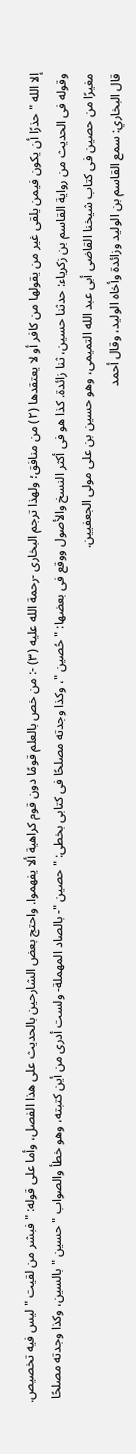إلا الله " حذرًا أن يكون فيمن يلقى غير من يقولها من كافر أو لا يعتقدها (٢) من منافق؛ ولهذا ترجم البخارى -رحمة الله عليه (٣) -: من خص بالعلم قومًا دون قوم كراهية ألا يفهموا. واحتج بعض الشارحين بالحديث على هذا الفصل، وأما على قوله: " فبشر من لقيت " ليس فيه تخصيص.
وقوله فى الحديث من رواية القاسم بن زكرياء: حدثنا حسين، ثنا زائدة. كذا هو فى أكثر النسخ والأصول ووقع فى بعضها: " حُصين "، وكذا وجدته مصلحًا فى كتابى بخطى: " حصين "- بالصاد المهملة- ولست أدرى من أين كتبته، وهو خطأ والصواب " حسين " بالسين، وكذا وجدته مصلحًا مغيرًا من حصين فى كتاب شيخنا القاضى أبى عبد الله التميمى، وهو حسين بن على مولى الجعفيين.
قال البخاري: سمع القاسم بن الوليد وزائدة وأخاه الوليد، وقال أحمد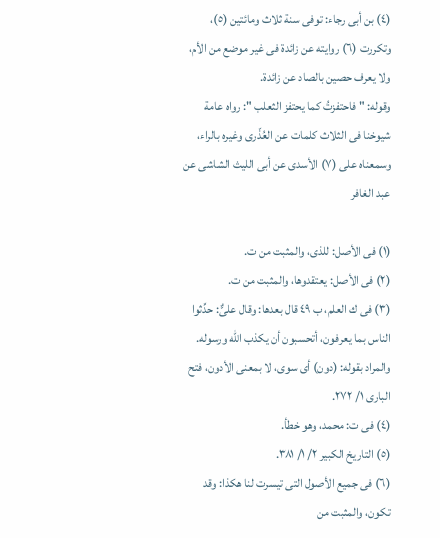(٤) بن أبى رجاء: توفى سنة ثلاث ومائتين (٥)، وتكررت (٦) روايته عن زائدة فى غير موضع من الأم، ولا يعرف حصين بالصاد عن زائدة.
وقوله: " فاحتفزتُ كما يحتفز الثعلب ": رواه عامة شيوخنا فى الثلاث كلمات عن العُذّرى وغيره بالراء، وسمعناه على (٧) الأسدى عن أبى الليث الشاشى عن عبد الغافر

(١) فى الأصل: للذى، والمثبت من ت.
(٢) فى الأصل: يعتقدوها، والمثبت من ت.
(٣) فى ك العلم، ب ٤٩ قال بعدها: وقال علىٌّ: حدِّثوا الناس بما يعرفون، أتحسبون أن يكذب الله ورسوله. والمراد بقوله: (دون) أى سوى، لا بمعنى الأدون، فتح البارى ١/ ٢٧٢.
(٤) فى ت: محمد، وهو خطأ.
(٥) التاريخ الكبير ٢/ ١/ ٣٨١.
(٦) فى جميع الأصول التى تيسرت لنا هكذا: وقد تكون، والمثبت من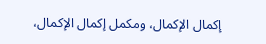إكمال الإكمال، ومكمل إكمال الإكمال،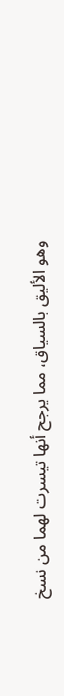وهو الأليق بالسياق، مما يرجح أنها تيسرت لهما من نسخ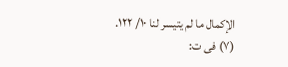الإكمال ما لم يتيسر لنا ١٠/ ١٢٢.
(٧) فى ت: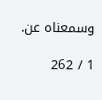وسمعناه عن.

1 / 262